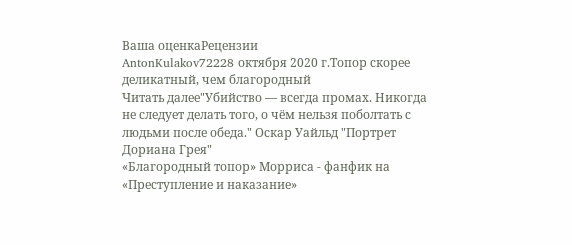Ваша оценкаРецензии
AntonKulakov72228 октября 2020 г.Топор скорее деликатный, чем благородный
Читать далее"Убийство — всегда промах. Никогда не следует делать того, о чём нельзя поболтать с людьми после обеда." Оскар Уайльд "Портрет Дориана Грея"
«Благородный топор» Морриса - фанфик на «Преступление и наказание»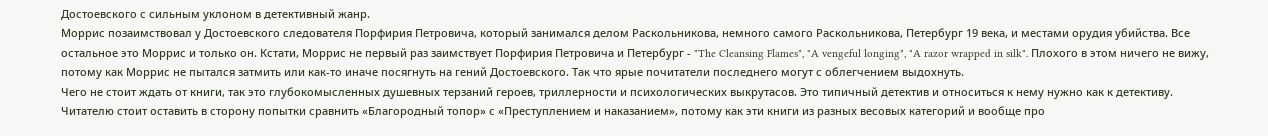Достоевского с сильным уклоном в детективный жанр.
Моррис позаимствовал у Достоевского следователя Порфирия Петровича, который занимался делом Раскольникова, немного самого Раскольникова, Петербург 19 века, и местами орудия убийства. Все остальное это Моррис и только он. Кстати, Моррис не первый раз заимствует Порфирия Петровича и Петербург - "The Cleansing Flames", "A vengeful longing", "A razor wrapped in silk". Плохого в этом ничего не вижу, потому как Моррис не пытался затмить или как-то иначе посягнуть на гений Достоевского. Так что ярые почитатели последнего могут с облегчением выдохнуть.
Чего не стоит ждать от книги, так это глубокомысленных душевных терзаний героев, триллерности и психологических выкрутасов. Это типичный детектив и относиться к нему нужно как к детективу.
Читателю стоит оставить в сторону попытки сравнить «Благородный топор» с «Преступлением и наказанием», потому как эти книги из разных весовых категорий и вообще про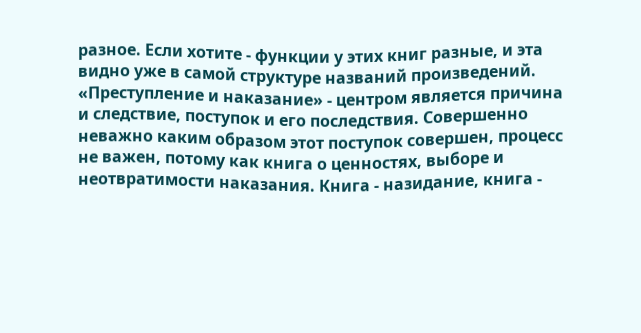разное. Если хотите - функции у этих книг разные, и эта видно уже в самой структуре названий произведений.
«Преступление и наказание» - центром является причина и следствие, поступок и его последствия. Совершенно неважно каким образом этот поступок совершен, процесс не важен, потому как книга о ценностях, выборе и неотвратимости наказания. Книга - назидание, книга -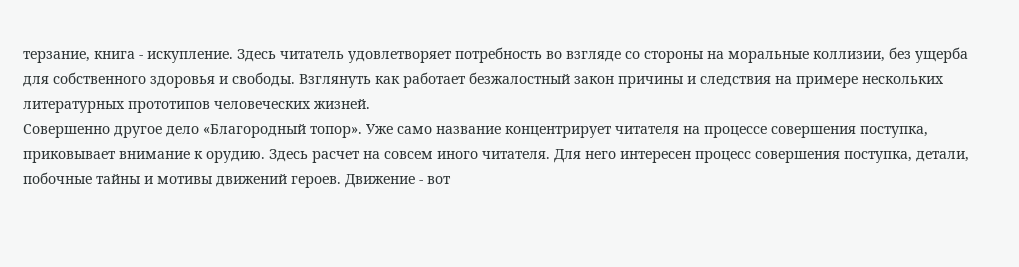терзание, книга - искупление. Здесь читатель удовлетворяет потребность во взгляде со стороны на моральные коллизии, без ущерба для собственного здоровья и свободы. Взглянуть как работает безжалостный закон причины и следствия на примере нескольких литературных прототипов человеческих жизней.
Совершенно другое дело «Благородный топор». Уже само название концентрирует читателя на процессе совершения поступка, приковывает внимание к орудию. Здесь расчет на совсем иного читателя. Для него интересен процесс совершения поступка, детали, побочные тайны и мотивы движений героев. Движение - вот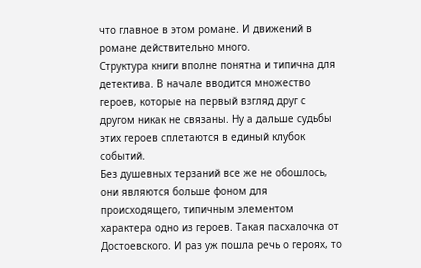что главное в этом романе. И движений в романе действительно много.
Структура книги вполне понятна и типична для детектива. В начале вводится множество героев, которые на первый взгляд друг с другом никак не связаны. Ну а дальше судьбы этих героев сплетаются в единый клубок событий.
Без душевных терзаний все же не обошлось, они являются больше фоном для происходящего, типичным элементом характера одно из героев. Такая пасхалочка от Достоевского. И раз уж пошла речь о героях, то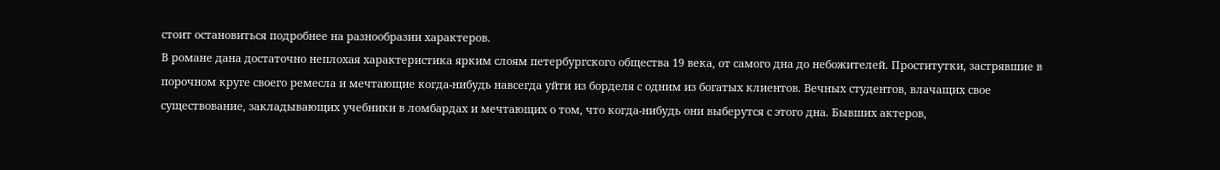стоит остановиться подробнее на разнообразии характеров.
В романе дана достаточно неплохая характеристика ярким слоям петербургского общества 19 века, от самого дна до небожителей. Проститутки, застрявшие в порочном круге своего ремесла и мечтающие когда-нибудь навсегда уйти из борделя с одним из богатых клиентов. Вечных студентов, влачащих свое существование, закладывающих учебники в ломбардах и мечтающих о том, что когда-нибудь они выберутся с этого дна. Бывших актеров,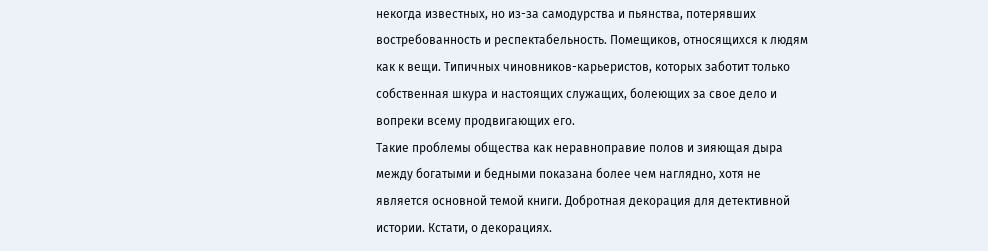некогда известных, но из-за самодурства и пьянства, потерявших востребованность и респектабельность. Помещиков, относящихся к людям как к вещи. Типичных чиновников-карьеристов, которых заботит только собственная шкура и настоящих служащих, болеющих за свое дело и вопреки всему продвигающих его.
Такие проблемы общества как неравноправие полов и зияющая дыра между богатыми и бедными показана более чем наглядно, хотя не является основной темой книги. Добротная декорация для детективной истории. Кстати, о декорациях.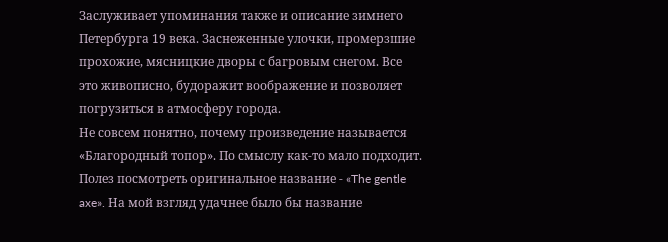Заслуживает упоминания также и описание зимнего Петербурга 19 века. Заснеженные улочки, промерзшие прохожие, мясницкие дворы с багровым снегом. Все это живописно, будоражит воображение и позволяет погрузиться в атмосферу города.
Не совсем понятно, почему произведение называется «Благородный топор». По смыслу как-то мало подходит. Полез посмотреть оригинальное название - «The gentle axe». На мой взгляд удачнее было бы название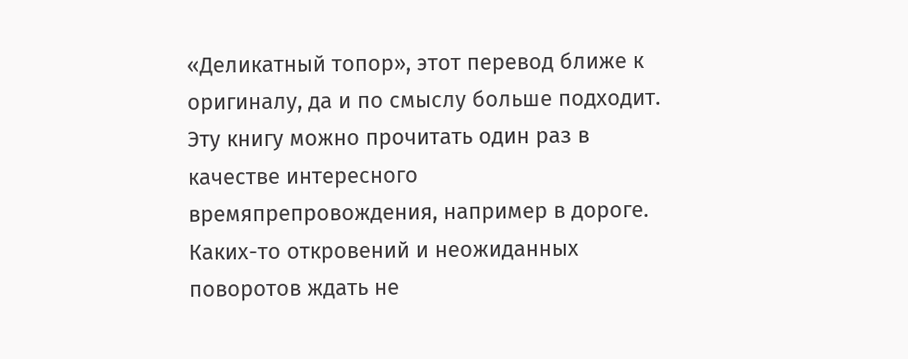«Деликатный топор», этот перевод ближе к оригиналу, да и по смыслу больше подходит.
Эту книгу можно прочитать один раз в качестве интересного времяпрепровождения, например в дороге. Каких-то откровений и неожиданных поворотов ждать не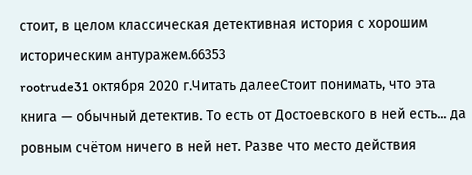стоит, в целом классическая детективная история с хорошим историческим антуражем.66353
rootrude31 октября 2020 г.Читать далееСтоит понимать, что эта книга — обычный детектив. То есть от Достоевского в ней есть... да ровным счётом ничего в ней нет. Разве что место действия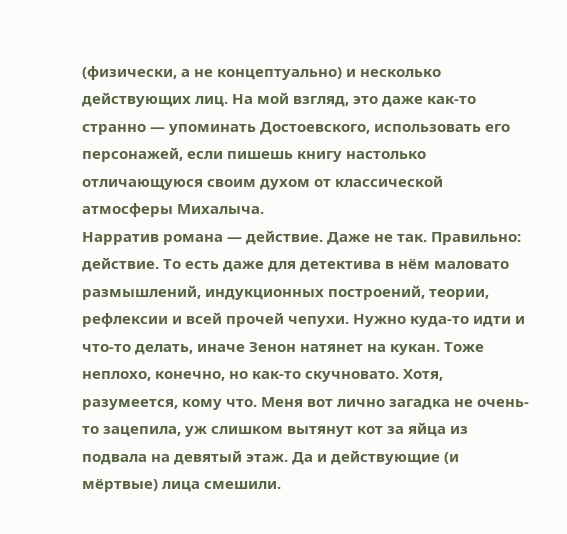(физически, а не концептуально) и несколько действующих лиц. На мой взгляд, это даже как-то странно — упоминать Достоевского, использовать его персонажей, если пишешь книгу настолько отличающуюся своим духом от классической атмосферы Михалыча.
Нарратив романа — действие. Даже не так. Правильно: действие. То есть даже для детектива в нём маловато размышлений, индукционных построений, теории, рефлексии и всей прочей чепухи. Нужно куда-то идти и что-то делать, иначе Зенон натянет на кукан. Тоже неплохо, конечно, но как-то скучновато. Хотя, разумеется, кому что. Меня вот лично загадка не очень-то зацепила, уж слишком вытянут кот за яйца из подвала на девятый этаж. Да и действующие (и мёртвые) лица смешили.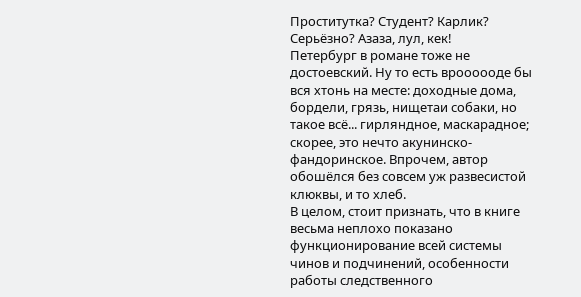Проститутка? Студент? Карлик? Серьёзно? Азаза, лул, кек!
Петербург в романе тоже не достоевский. Ну то есть вроооооде бы вся хтонь на месте: доходные дома, бордели, грязь, нищетаи собаки, но такое всё... гирляндное, маскарадное; скорее, это нечто акунинско-фандоринское. Впрочем, автор обошёлся без совсем уж развесистой клюквы, и то хлеб.
В целом, стоит признать, что в книге весьма неплохо показано функционирование всей системы чинов и подчинений, особенности работы следственного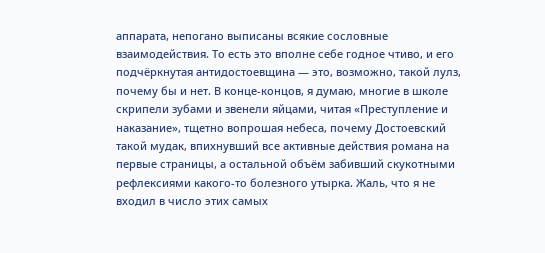аппарата, непогано выписаны всякие сословные взаимодействия. То есть это вполне себе годное чтиво, и его подчёркнутая антидостоевщина — это, возможно, такой лулз, почему бы и нет. В конце-концов, я думаю, многие в школе скрипели зубами и звенели яйцами, читая «Преступление и наказание», тщетно вопрошая небеса, почему Достоевский такой мудак, впихнувший все активные действия романа на первые страницы, а остальной объём забивший скукотными рефлексиями какого-то болезного утырка. Жаль, что я не входил в число этих самых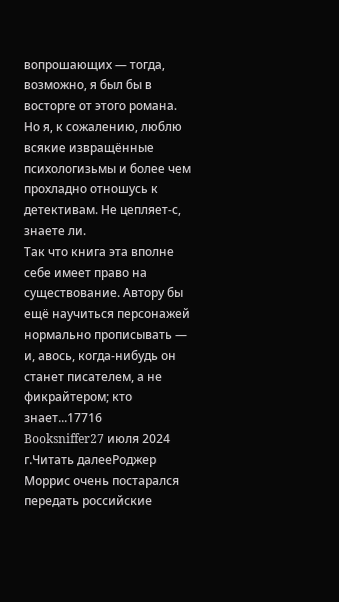вопрошающих — тогда, возможно, я был бы в восторге от этого романа. Но я, к сожалению, люблю всякие извращённые психологизьмы и более чем прохладно отношусь к детективам. Не цепляет-с, знаете ли.
Так что книга эта вполне себе имеет право на существование. Автору бы ещё научиться персонажей нормально прописывать — и, авось, когда-нибудь он станет писателем, а не фикрайтером; кто знает...17716
Booksniffer27 июля 2024 г.Читать далееРоджер Моррис очень постарался передать российские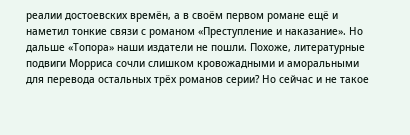реалии достоевских времён, а в своём первом романе ещё и наметил тонкие связи с романом «Преступление и наказание». Но дальше «Топора» наши издатели не пошли. Похоже, литературные подвиги Морриса сочли слишком кровожадными и аморальными для перевода остальных трёх романов серии? Но сейчас и не такое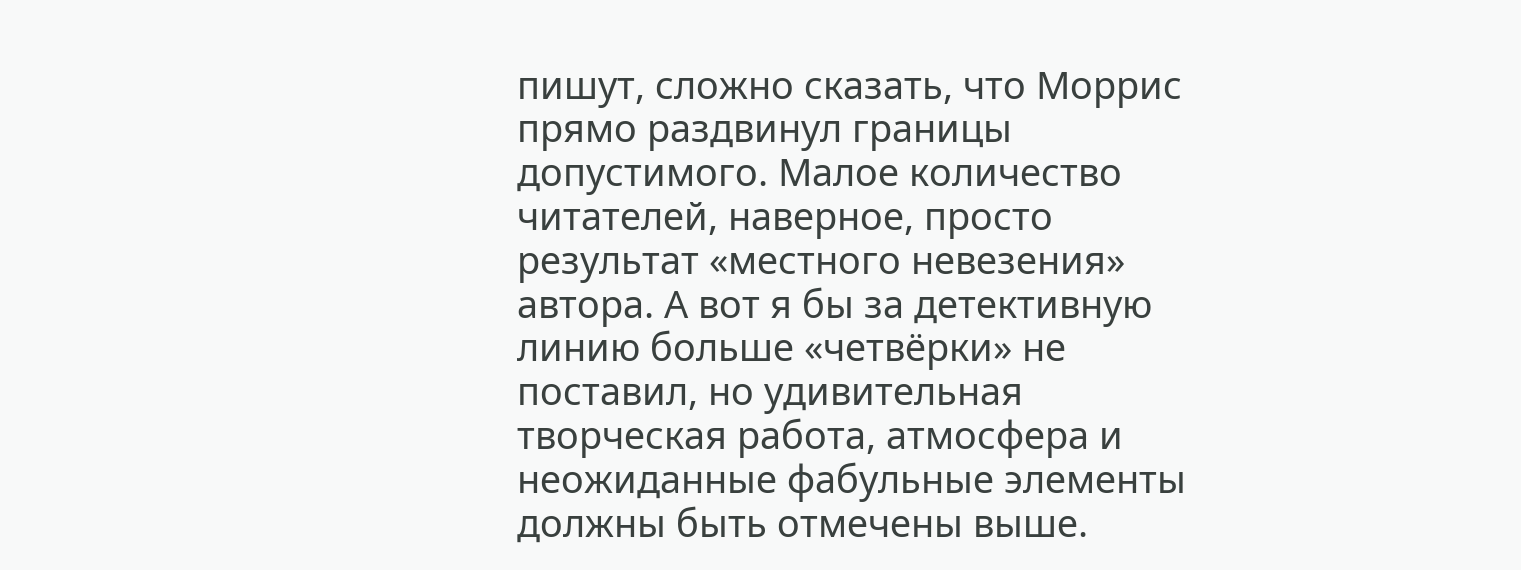пишут, сложно сказать, что Моррис прямо раздвинул границы допустимого. Малое количество читателей, наверное, просто результат «местного невезения» автора. А вот я бы за детективную линию больше «четвёрки» не поставил, но удивительная творческая работа, атмосфера и неожиданные фабульные элементы должны быть отмечены выше.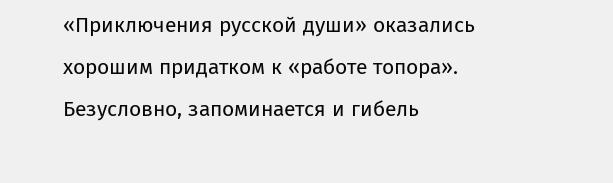«Приключения русской души» оказались хорошим придатком к «работе топора». Безусловно, запоминается и гибель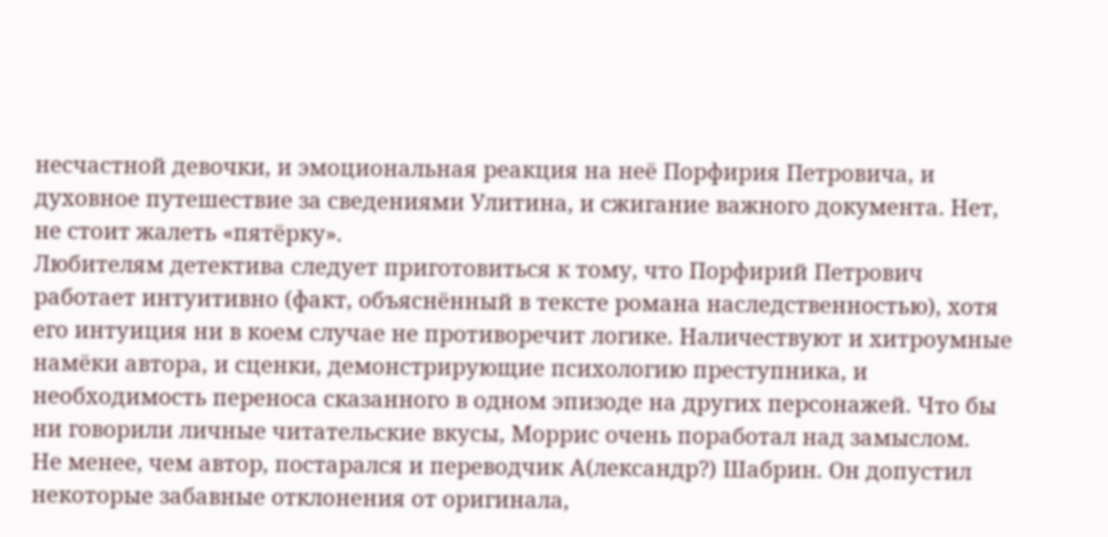несчастной девочки, и эмоциональная реакция на неё Порфирия Петровича, и духовное путешествие за сведениями Улитина, и сжигание важного документа. Нет, не стоит жалеть «пятёрку».
Любителям детектива следует приготовиться к тому, что Порфирий Петрович работает интуитивно (факт, объяснённый в тексте романа наследственностью), хотя его интуиция ни в коем случае не противоречит логике. Наличествуют и хитроумные намёки автора, и сценки, демонстрирующие психологию преступника, и необходимость переноса сказанного в одном эпизоде на других персонажей. Что бы ни говорили личные читательские вкусы, Моррис очень поработал над замыслом.
Не менее, чем автор, постарался и переводчик А(лександр?) Шабрин. Он допустил некоторые забавные отклонения от оригинала,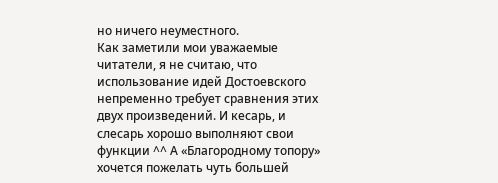но ничего неуместного.
Как заметили мои уважаемые читатели, я не считаю, что использование идей Достоевского непременно требует сравнения этих двух произведений. И кесарь, и слесарь хорошо выполняют свои функции ^^ А «Благородному топору» хочется пожелать чуть большей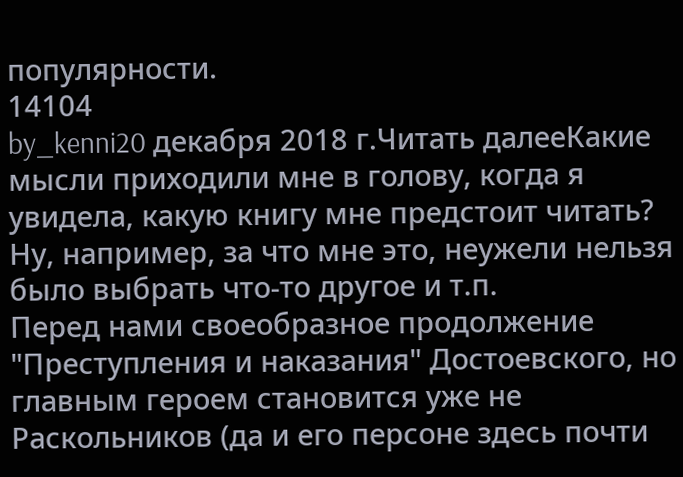популярности.
14104
by_kenni20 декабря 2018 г.Читать далееКакие мысли приходили мне в голову, когда я увидела, какую книгу мне предстоит читать? Ну, например, за что мне это, неужели нельзя было выбрать что-то другое и т.п.
Перед нами своеобразное продолжение "Преступления и наказания" Достоевского, но главным героем становится уже не Раскольников (да и его персоне здесь почти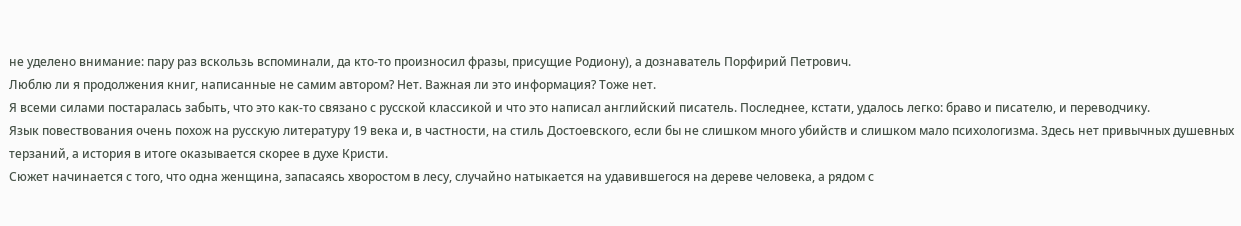не уделено внимание: пару раз вскользь вспоминали, да кто-то произносил фразы, присущие Родиону), а дознаватель Порфирий Петрович.
Люблю ли я продолжения книг, написанные не самим автором? Нет. Важная ли это информация? Тоже нет.
Я всеми силами постаралась забыть, что это как-то связано с русской классикой и что это написал английский писатель. Последнее, кстати, удалось легко: браво и писателю, и переводчику.
Язык повествования очень похож на русскую литературу 19 века и, в частности, на стиль Достоевского, если бы не слишком много убийств и слишком мало психологизма. Здесь нет привычных душевных терзаний, а история в итоге оказывается скорее в духе Кристи.
Сюжет начинается с того, что одна женщина, запасаясь хворостом в лесу, случайно натыкается на удавившегося на дереве человека, а рядом с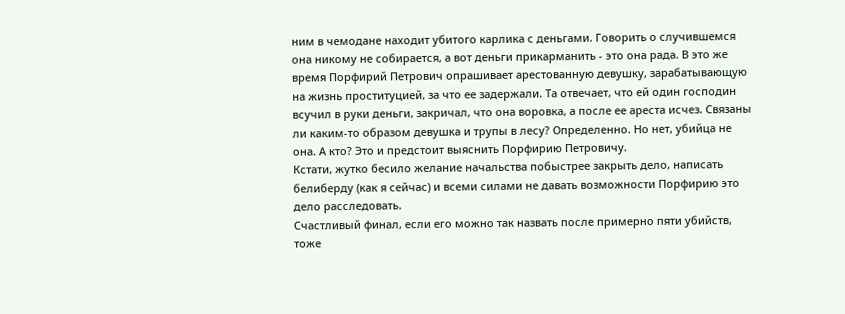ним в чемодане находит убитого карлика с деньгами. Говорить о случившемся она никому не собирается, а вот деньги прикарманить - это она рада. В это же время Порфирий Петрович опрашивает арестованную девушку, зарабатывающую на жизнь проституцией, за что ее задержали. Та отвечает, что ей один господин всучил в руки деньги, закричал, что она воровка, а после ее ареста исчез. Связаны ли каким-то образом девушка и трупы в лесу? Определенно. Но нет, убийца не она. А кто? Это и предстоит выяснить Порфирию Петровичу.
Кстати, жутко бесило желание начальства побыстрее закрыть дело, написать белиберду (как я сейчас) и всеми силами не давать возможности Порфирию это дело расследовать.
Счастливый финал, если его можно так назвать после примерно пяти убийств, тоже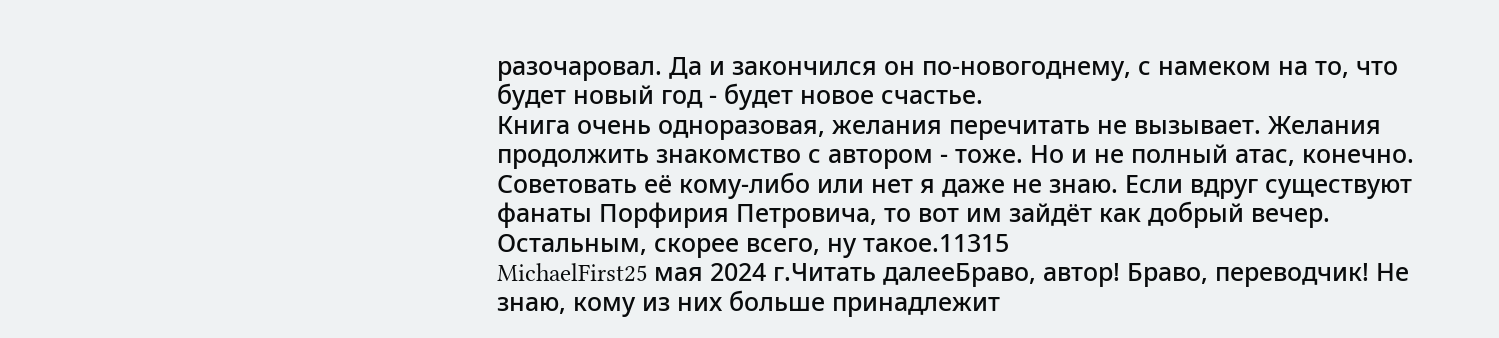разочаровал. Да и закончился он по-новогоднему, с намеком на то, что будет новый год - будет новое счастье.
Книга очень одноразовая, желания перечитать не вызывает. Желания продолжить знакомство с автором - тоже. Но и не полный атас, конечно. Советовать её кому-либо или нет я даже не знаю. Если вдруг существуют фанаты Порфирия Петровича, то вот им зайдёт как добрый вечер. Остальным, скорее всего, ну такое.11315
MichaelFirst25 мая 2024 г.Читать далееБраво, автор! Браво, переводчик! Не знаю, кому из них больше принадлежит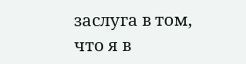заслуга в том, что я в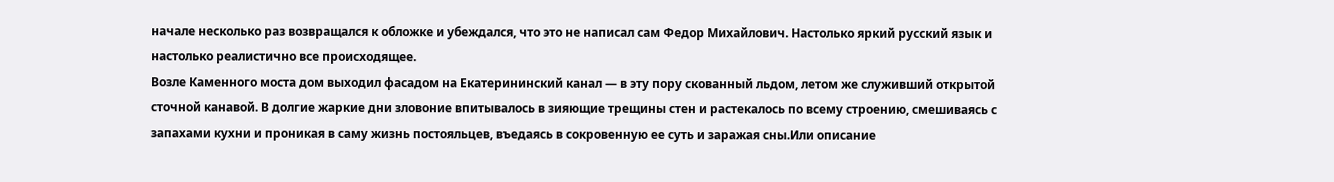начале несколько раз возвращался к обложке и убеждался, что это не написал сам Федор Михайлович. Настолько яркий русский язык и настолько реалистично все происходящее.
Возле Каменного моста дом выходил фасадом на Екатерининский канал — в эту пору скованный льдом, летом же служивший открытой сточной канавой. В долгие жаркие дни зловоние впитывалось в зияющие трещины стен и растекалось по всему строению, смешиваясь с запахами кухни и проникая в саму жизнь постояльцев, въедаясь в сокровенную ее суть и заражая сны.Или описание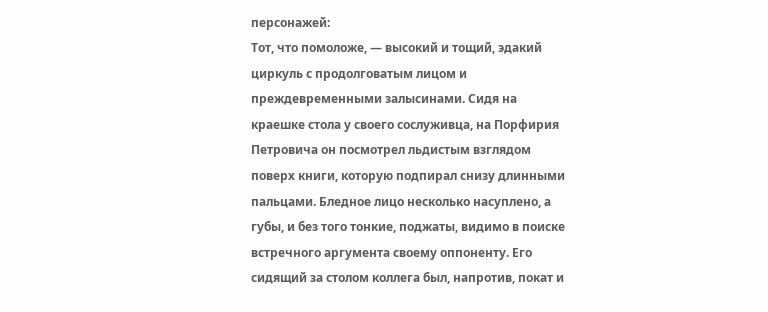персонажей:
Тот, что помоложе, — высокий и тощий, эдакий циркуль с продолговатым лицом и преждевременными залысинами. Сидя на краешке стола у своего сослуживца, на Порфирия Петровича он посмотрел льдистым взглядом поверх книги, которую подпирал снизу длинными пальцами. Бледное лицо несколько насуплено, а губы, и без того тонкие, поджаты, видимо в поиске встречного аргумента своему оппоненту. Его сидящий за столом коллега был, напротив, покат и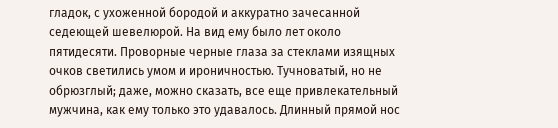гладок, с ухоженной бородой и аккуратно зачесанной седеющей шевелюрой. На вид ему было лет около пятидесяти. Проворные черные глаза за стеклами изящных очков светились умом и ироничностью. Тучноватый, но не обрюзглый; даже, можно сказать, все еще привлекательный мужчина, как ему только это удавалось. Длинный прямой нос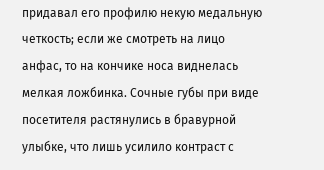придавал его профилю некую медальную четкость; если же смотреть на лицо анфас, то на кончике носа виднелась мелкая ложбинка. Сочные губы при виде посетителя растянулись в бравурной улыбке, что лишь усилило контраст с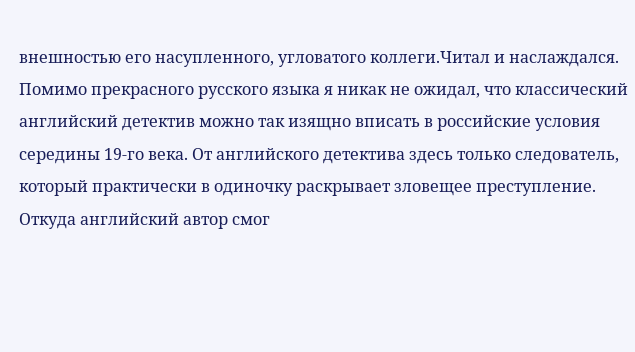внешностью его насупленного, угловатого коллеги.Читал и наслаждался. Помимо прекрасного русского языка я никак не ожидал, что классический английский детектив можно так изящно вписать в российские условия середины 19-го века. От английского детектива здесь только следователь, который практически в одиночку раскрывает зловещее преступление. Откуда английский автор смог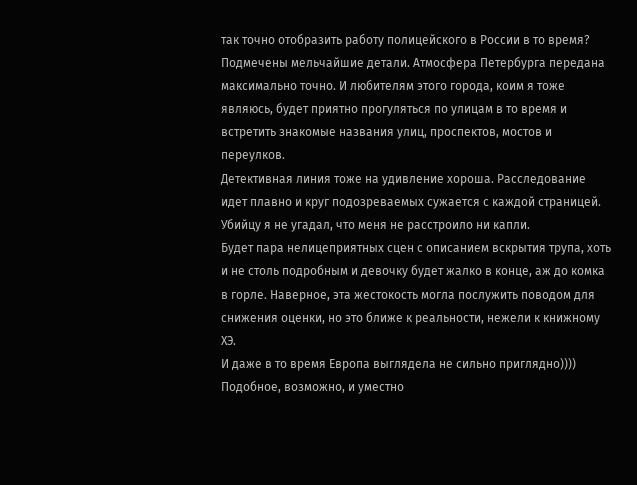так точно отобразить работу полицейского в России в то время? Подмечены мельчайшие детали. Атмосфера Петербурга передана максимально точно. И любителям этого города, коим я тоже являюсь, будет приятно прогуляться по улицам в то время и встретить знакомые названия улиц, проспектов, мостов и переулков.
Детективная линия тоже на удивление хороша. Расследование идет плавно и круг подозреваемых сужается с каждой страницей. Убийцу я не угадал, что меня не расстроило ни капли.
Будет пара нелицеприятных сцен с описанием вскрытия трупа, хоть и не столь подробным и девочку будет жалко в конце, аж до комка в горле. Наверное, эта жестокость могла послужить поводом для снижения оценки, но это ближе к реальности, нежели к книжному ХЭ.
И даже в то время Европа выглядела не сильно приглядно))))
Подобное, возможно, и уместно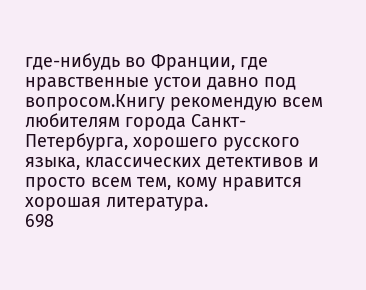где-нибудь во Франции, где нравственные устои давно под вопросом.Книгу рекомендую всем любителям города Санкт-Петербурга, хорошего русского языка, классических детективов и просто всем тем, кому нравится хорошая литература.
698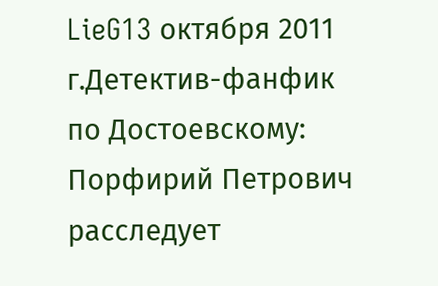LieG13 октября 2011 г.Детектив-фанфик по Достоевскому: Порфирий Петрович расследует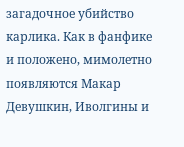загадочное убийство карлика. Как в фанфике и положено, мимолетно появляются Макар Девушкин, Иволгины и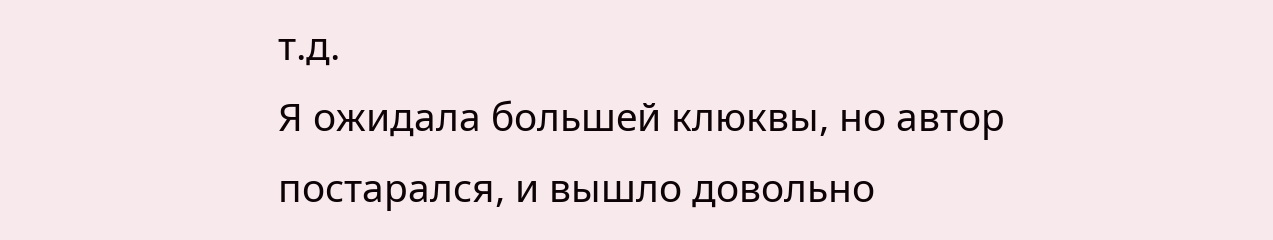т.д.
Я ожидала большей клюквы, но автор постарался, и вышло довольно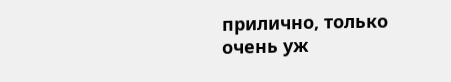прилично, только очень уж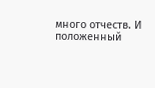много отчеств. И положенный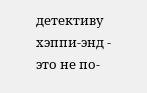детективу хэппи-энд - это не по-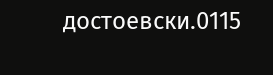достоевски.0115